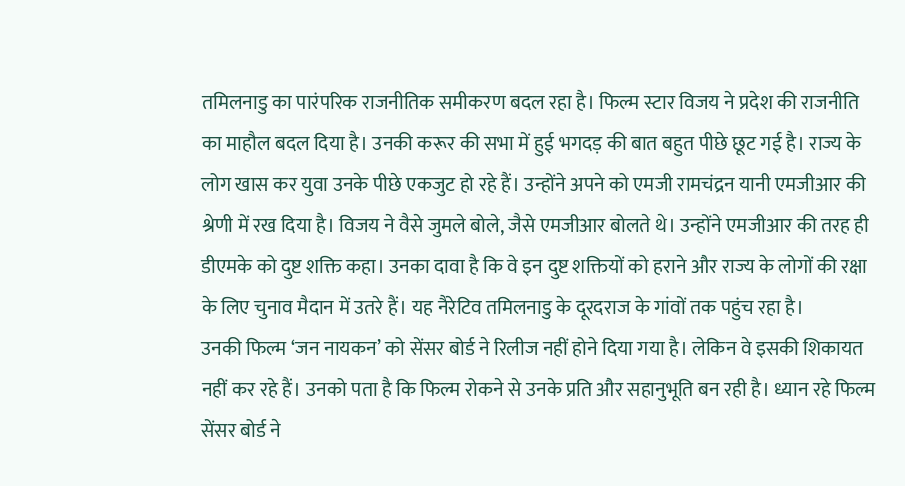तमिलनाडु का पारंपरिक राजनीतिक समीकरण बदल रहा है। फिल्म स्टार विजय ने प्रदेश की राजनीति का माहौल बदल दिया है। उनकी करूर की सभा में हुई भगदड़ की बात बहुत पीछे छूट गई है। राज्य के लोग खास कर युवा उनके पीछे एकजुट हो रहे हैं। उन्होंने अपने को एमजी रामचंद्रन यानी एमजीआर की श्रेणी में रख दिया है। विजय ने वैसे जुमले बोले, जैसे एमजीआर बोलते थे। उन्होंने एमजीआर की तरह ही डीएमके को दुष्ट शक्ति कहा। उनका दावा है कि वे इन दुष्ट शक्तियों को हराने और राज्य के लोगों की रक्षा के लिए चुनाव मैदान में उतरे हैं। यह नैरेटिव तमिलनाडु के दूरदराज के गांवों तक पहुंच रहा है।
उनकी फिल्म ‘जन नायकन’ को सेंसर बोर्ड ने रिलीज नहीं होने दिया गया है। लेकिन वे इसकी शिकायत नहीं कर रहे हैं। उनको पता है कि फिल्म रोकने से उनके प्रति और सहानुभूति बन रही है। ध्यान रहे फिल्म सेंसर बोर्ड ने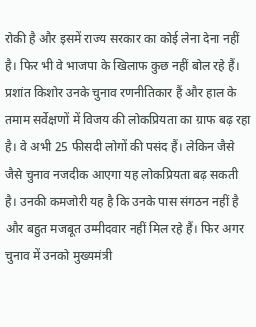रोकी है और इसमें राज्य सरकार का कोई लेना देना नहीं है। फिर भी वे भाजपा के खिलाफ कुछ नहीं बोल रहे हैं। प्रशांत किशोर उनके चुनाव रणनीतिकार हैं और हाल के तमाम सर्वेक्षणों में विजय की लोकप्रियता का ग्राफ बढ़ रहा है। वे अभी 25 फीसदी लोगों की पसंद हैं। लेकिन जैसे जैसे चुनाव नजदीक आएगा यह लोकप्रियता बढ़ सकती है। उनकी कमजोरी यह है कि उनके पास संगठन नहीं है और बहुत मजबूत उम्मीदवार नहीं मिल रहे हैं। फिर अगर चुनाव में उनको मुख्यमंत्री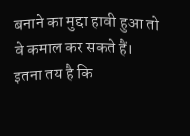बनाने का मुद्दा हावी हुआ तो वे कमाल कर सकते हैं। इतना तय है कि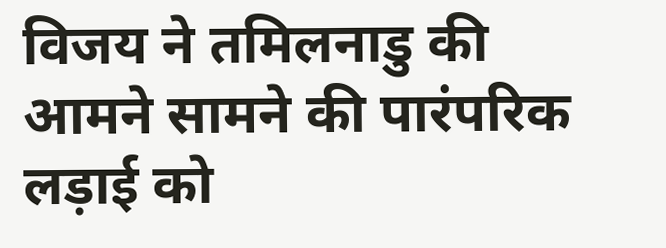विजय ने तमिलनाडु की आमने सामने की पारंपरिक लड़ाई को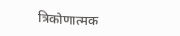त्रिकोणात्मक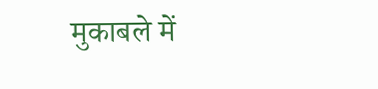मुकाबले में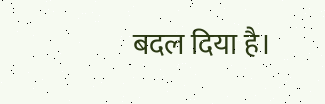बदल दिया है।